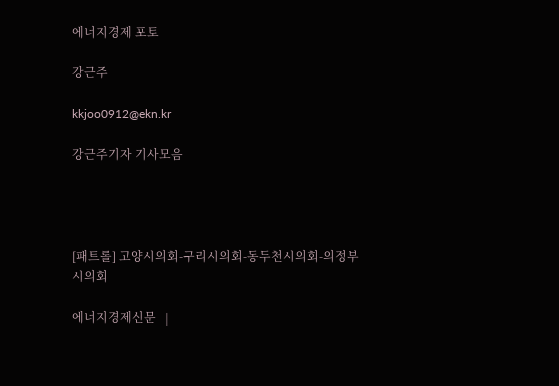에너지경제 포토

강근주

kkjoo0912@ekn.kr

강근주기자 기사모음




[패트롤] 고양시의회-구리시의회-동두천시의회-의정부시의회

에너지경제신문   |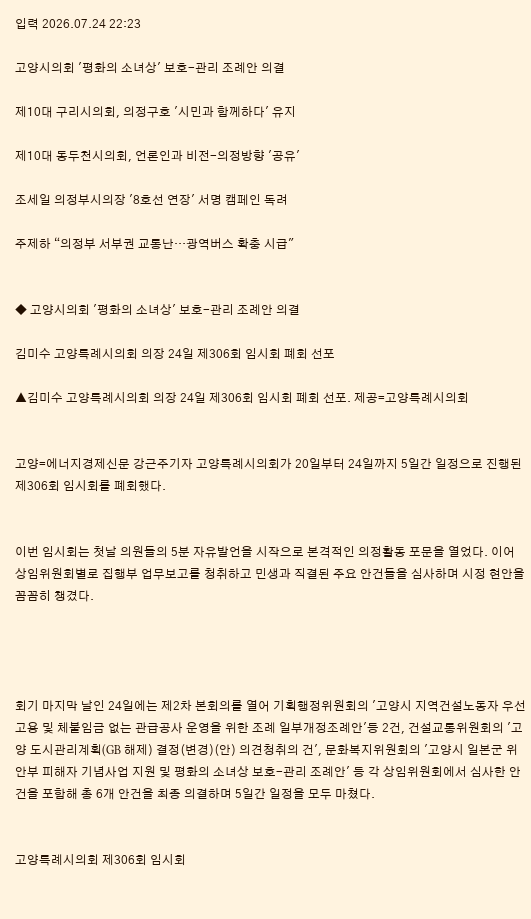입력 2026.07.24 22:23

고양시의회 '평화의 소녀상' 보호-관리 조례안 의결

제10대 구리시의회, 의정구호 '시민과 함께하다' 유지

제10대 동두천시의회, 언론인과 비전-의정방향 '공유'

조세일 의정부시의장 '8호선 연장' 서명 캠페인 독려

주제하 “의정부 서부권 교통난…광역버스 확충 시급"


◆ 고양시의회 '평화의 소녀상' 보호-관리 조례안 의결

김미수 고양특례시의회 의장 24일 제306회 임시회 폐회 선포

▲김미수 고양특례시의회 의장 24일 제306회 임시회 폐회 선포. 제공=고양특례시의회


고양=에너지경제신문 강근주기자 고양특례시의회가 20일부터 24일까지 5일간 일정으로 진행된 제306회 임시회를 폐회했다.


이번 임시회는 첫날 의원들의 5분 자유발언을 시작으로 본격적인 의정활동 포문을 열었다. 이어 상임위원회별로 집행부 업무보고를 청취하고 민생과 직결된 주요 안건들을 심사하며 시정 현안을 꼼꼼히 챙겼다.




회기 마지막 날인 24일에는 제2차 본회의를 열어 기획행정위원회의 '고양시 지역건설노동자 우선 고용 및 체불임금 없는 관급공사 운영을 위한 조례 일부개정조례안'등 2건, 건설교통위원회의 '고양 도시관리계획(GB 해제) 결정(변경)(안) 의견청취의 건', 문화복지위원회의 '고양시 일본군 위안부 피해자 기념사업 지원 및 평화의 소녀상 보호-관리 조례안' 등 각 상임위원회에서 심사한 안건을 포함해 총 6개 안건을 최종 의결하며 5일간 일정을 모두 마쳤다.


고양특례시의회 제306회 임시회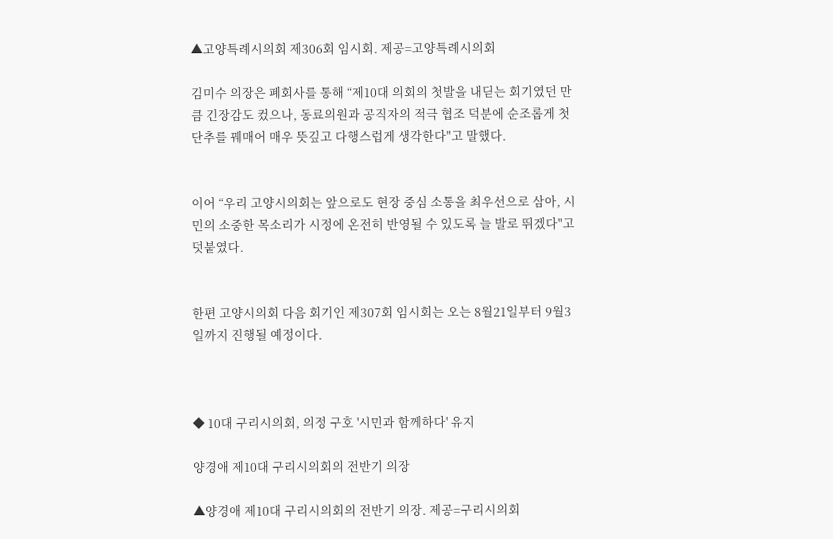▲고양특례시의회 제306회 임시회. 제공=고양특례시의회

김미수 의장은 폐회사를 통해 “제10대 의회의 첫발을 내딛는 회기였던 만큼 긴장감도 컸으나, 동료의원과 공직자의 적극 협조 덕분에 순조롭게 첫 단추를 꿰매어 매우 뜻깊고 다행스럽게 생각한다"고 말했다.


이어 “우리 고양시의회는 앞으로도 현장 중심 소통을 최우선으로 삼아, 시민의 소중한 목소리가 시정에 온전히 반영될 수 있도록 늘 발로 뛰겠다"고 덧붙였다.


한편 고양시의회 다음 회기인 제307회 임시회는 오는 8월21일부터 9월3일까지 진행될 예정이다.



◆ 10대 구리시의회, 의정 구호 '시민과 함께하다' 유지

양경애 제10대 구리시의회의 전반기 의장

▲양경애 제10대 구리시의회의 전반기 의장. 제공=구리시의회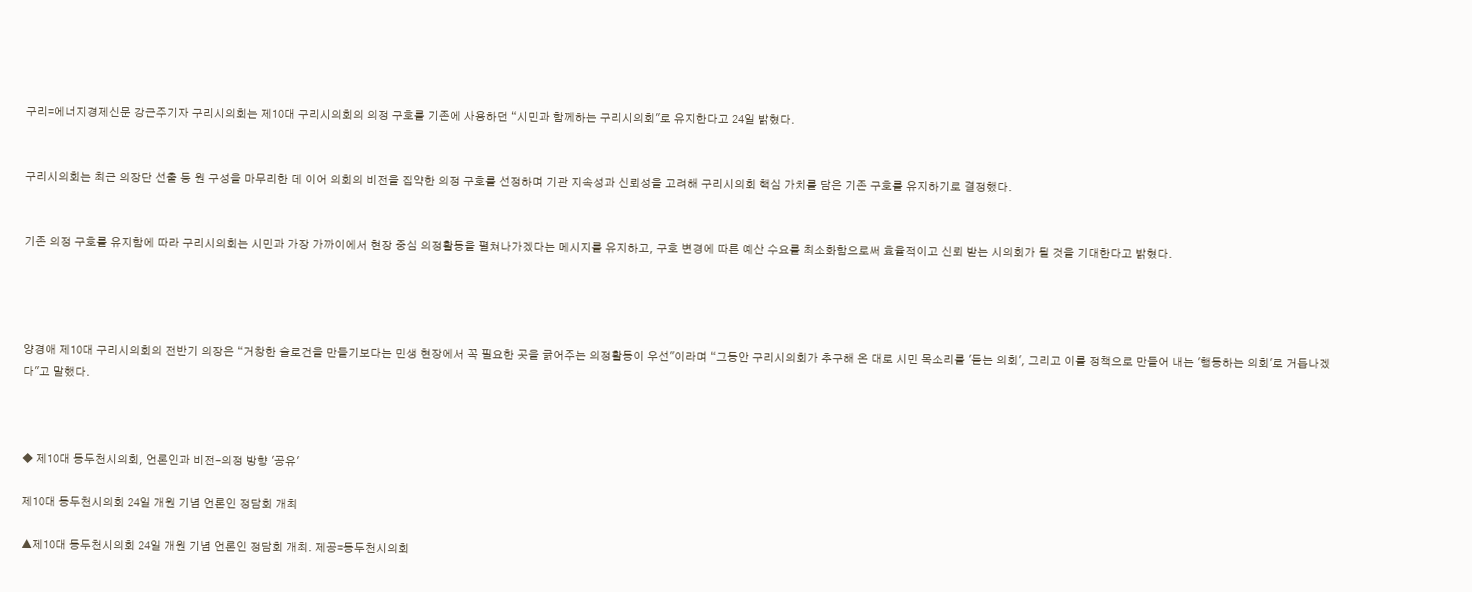구리=에너지경제신문 강근주기자 구리시의회는 제10대 구리시의회의 의정 구호를 기존에 사용하던 “시민과 함께하는 구리시의회"로 유지한다고 24일 밝혔다.


구리시의회는 최근 의장단 선출 등 원 구성을 마무리한 데 이어 의회의 비전을 집약한 의정 구호를 선정하며 기관 지속성과 신뢰성을 고려해 구리시의회 핵심 가치를 담은 기존 구호를 유지하기로 결정했다.


기존 의정 구호를 유지함에 따라 구리시의회는 시민과 가장 가까이에서 현장 중심 의정활동을 펼쳐나가겠다는 메시지를 유지하고, 구호 변경에 따른 예산 수요를 최소화함으로써 효율적이고 신뢰 받는 시의회가 될 것을 기대한다고 밝혔다.




양경애 제10대 구리시의회의 전반기 의장은 “거창한 슬로건을 만들기보다는 민생 현장에서 꼭 필요한 곳을 긁어주는 의정활동이 우선"이라며 “그동안 구리시의회가 추구해 온 대로 시민 목소리를 '듣는 의회', 그리고 이를 정책으로 만들어 내는 '행동하는 의회'로 거듭나겠다"고 말했다.



◆ 제10대 동두천시의회, 언론인과 비전-의정 방향 '공유'

제10대 동두천시의회 24일 개원 기념 언론인 정담회 개최

▲제10대 동두천시의회 24일 개원 기념 언론인 정담회 개최. 제공=동두천시의회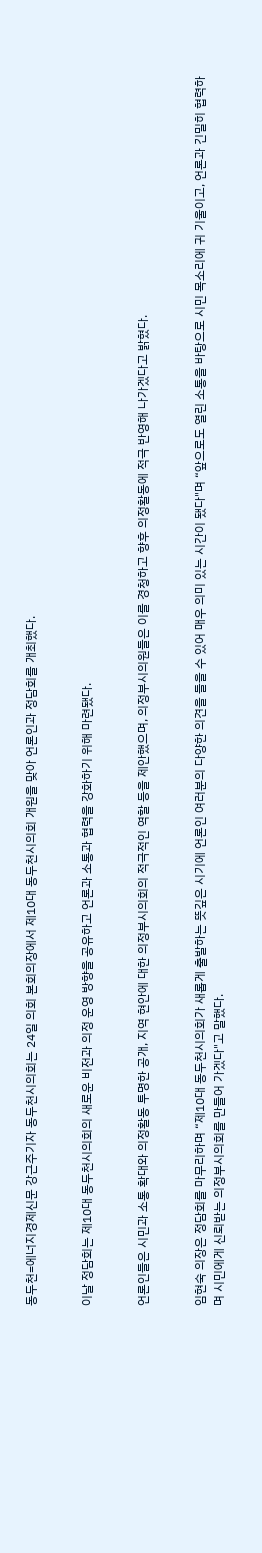동두천=에너지경제신문 강근주기자 동두천시의회는 24일 의회 본회의장에서 제10대 동두천시의회 개원을 맞아 언론인과 정담회를 개최했다.


이날 정담회는 제10대 동두천시의회의 새로운 비전과 의정 운영 방향을 공유하고 언론과 소통과 협력을 강화하기 위해 마련됐다.


언론인들은 시민과 소통 확대와 의정활동 투명한 공개, 지역 현안에 대한 의정부시의회의 적극적인 역할 등을 제안했으며, 의정부시의원들은 이를 경청하고 향후 의정활동에 적극 반영해 나가겠다고 밝혔다.


임현숙 의장은 정담회를 마무리하며 “제10대 동두천시의회가 새롭게 출발하는 뜻깊은 시기에 언론인 여러분의 다양한 의견을 들을 수 있어 매우 의미 있는 시간이 됐다"며 “앞으로도 열린 소통을 바탕으로 시민 목소리에 귀 기울이고, 언론과 긴밀히 협력하며 시민에게 신뢰받는 의정부시의회를 만들어 가겠다"고 말했다.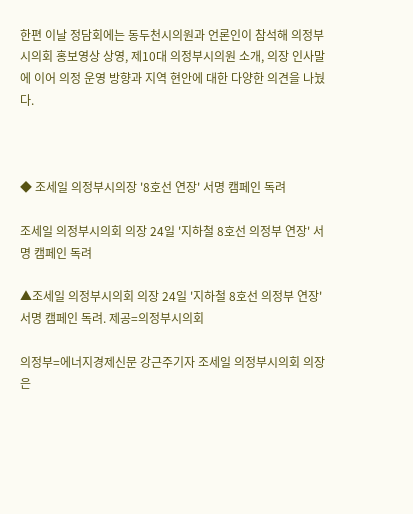한편 이날 정담회에는 동두천시의원과 언론인이 참석해 의정부시의회 홍보영상 상영, 제10대 의정부시의원 소개, 의장 인사말에 이어 의정 운영 방향과 지역 현안에 대한 다양한 의견을 나눴다.



◆ 조세일 의정부시의장 '8호선 연장' 서명 캠페인 독려

조세일 의정부시의회 의장 24일 '지하철 8호선 의정부 연장' 서명 캠페인 독려

▲조세일 의정부시의회 의장 24일 '지하철 8호선 의정부 연장' 서명 캠페인 독려. 제공=의정부시의회

의정부=에너지경제신문 강근주기자 조세일 의정부시의회 의장은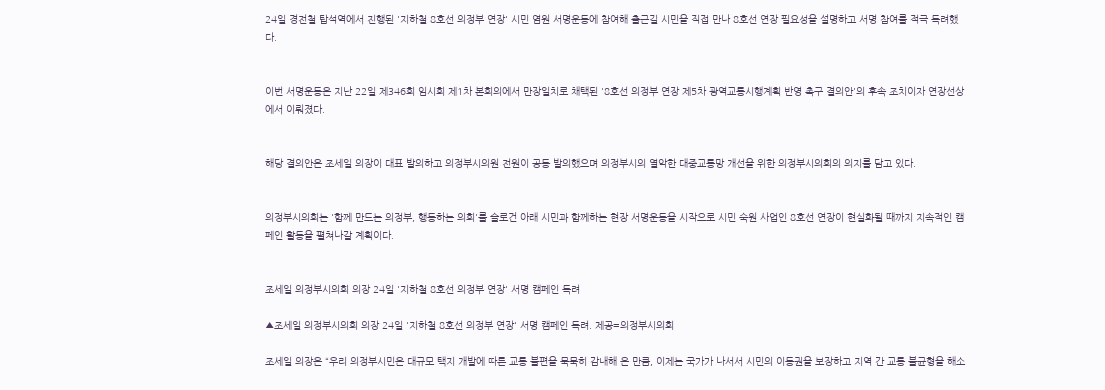24일 경전철 탑석역에서 진행된 '지하철 8호선 의정부 연장' 시민 염원 서명운동에 참여해 출근길 시민을 직접 만나 8호선 연장 필요성을 설명하고 서명 참여를 적극 독려했다.


이번 서명운동은 지난 22일 제346회 임시회 제1차 본회의에서 만장일치로 채택된 '8호선 의정부 연장 제5차 광역교통시행계획 반영 촉구 결의안'의 후속 조치이자 연장선상에서 이뤄졌다.


해당 결의안은 조세일 의장이 대표 발의하고 의정부시의원 전원이 공동 발의했으며 의정부시의 열악한 대중교통망 개선을 위한 의정부시의회의 의지를 담고 있다.


의정부시의회는 '함께 만드는 의정부, 행동하는 의회'를 슬로건 아래 시민과 함께하는 현장 서명운동을 시작으로 시민 숙원 사업인 8호선 연장이 현실화될 때까지 지속적인 캠페인 활동을 펼쳐나갈 계획이다.


조세일 의정부시의회 의장 24일 '지하철 8호선 의정부 연장' 서명 캠페인 독려

▲조세일 의정부시의회 의장 24일 '지하철 8호선 의정부 연장' 서명 캠페인 독려. 제공=의정부시의회

조세일 의장은 “우리 의정부시민은 대규모 택지 개발에 따른 교통 불편을 묵묵히 감내해 온 만큼, 이제는 국가가 나서서 시민의 이동권을 보장하고 지역 간 교통 불균형을 해소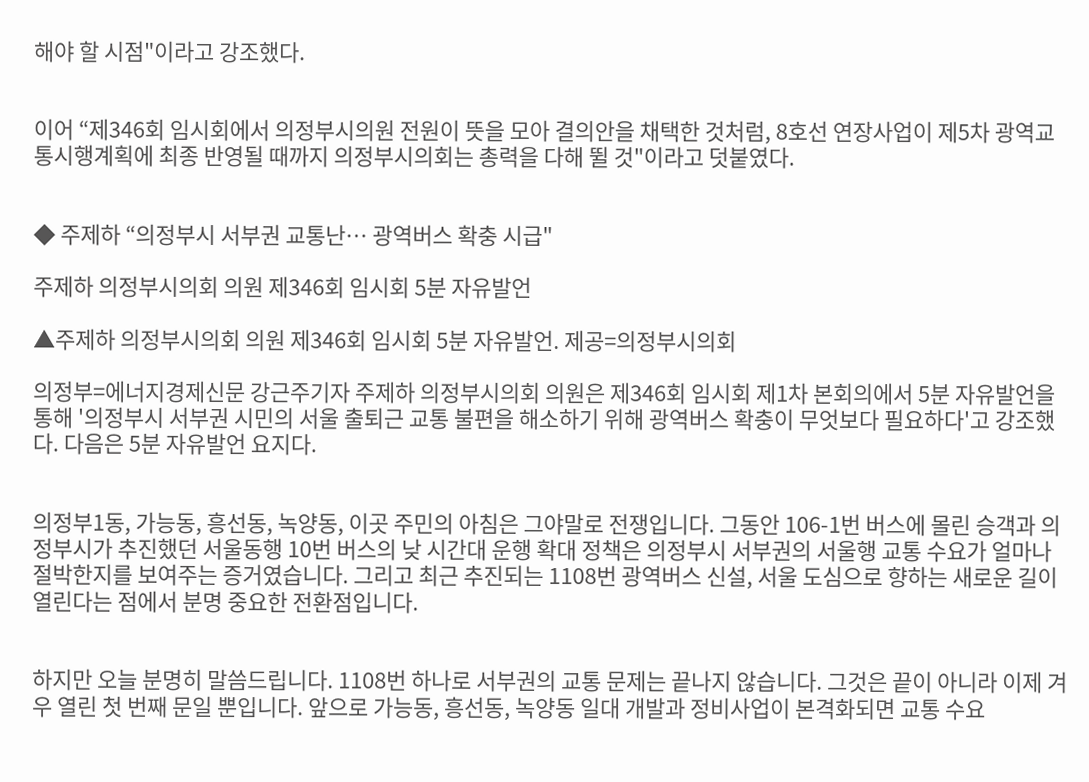해야 할 시점"이라고 강조했다.


이어 “제346회 임시회에서 의정부시의원 전원이 뜻을 모아 결의안을 채택한 것처럼, 8호선 연장사업이 제5차 광역교통시행계획에 최종 반영될 때까지 의정부시의회는 총력을 다해 뛸 것"이라고 덧붙였다.


◆ 주제하 “의정부시 서부권 교통난… 광역버스 확충 시급"

주제하 의정부시의회 의원 제346회 임시회 5분 자유발언

▲주제하 의정부시의회 의원 제346회 임시회 5분 자유발언. 제공=의정부시의회

의정부=에너지경제신문 강근주기자 주제하 의정부시의회 의원은 제346회 임시회 제1차 본회의에서 5분 자유발언을 통해 '의정부시 서부권 시민의 서울 출퇴근 교통 불편을 해소하기 위해 광역버스 확충이 무엇보다 필요하다'고 강조했다. 다음은 5분 자유발언 요지다.


의정부1동, 가능동, 흥선동, 녹양동, 이곳 주민의 아침은 그야말로 전쟁입니다. 그동안 106-1번 버스에 몰린 승객과 의정부시가 추진했던 서울동행 10번 버스의 낮 시간대 운행 확대 정책은 의정부시 서부권의 서울행 교통 수요가 얼마나 절박한지를 보여주는 증거였습니다. 그리고 최근 추진되는 1108번 광역버스 신설, 서울 도심으로 향하는 새로운 길이 열린다는 점에서 분명 중요한 전환점입니다.


하지만 오늘 분명히 말씀드립니다. 1108번 하나로 서부권의 교통 문제는 끝나지 않습니다. 그것은 끝이 아니라 이제 겨우 열린 첫 번째 문일 뿐입니다. 앞으로 가능동, 흥선동, 녹양동 일대 개발과 정비사업이 본격화되면 교통 수요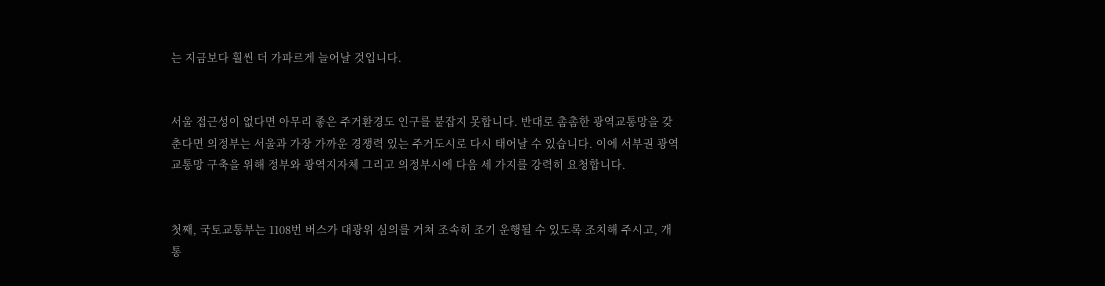는 지금보다 훨씬 더 가파르게 늘어날 것입니다.


서울 접근성이 없다면 아무리 좋은 주거환경도 인구를 붙잡지 못합니다. 반대로 촘촘한 광역교통망을 갖춘다면 의정부는 서울과 가장 가까운 경쟁력 있는 주거도시로 다시 태어날 수 있습니다. 이에 서부권 광역교통망 구축을 위해 정부와 광역지자체 그리고 의정부시에 다음 세 가지를 강력히 요청합니다.


첫째, 국토교통부는 1108번 버스가 대광위 심의를 거쳐 조속히 조기 운행될 수 있도록 조치해 주시고, 개통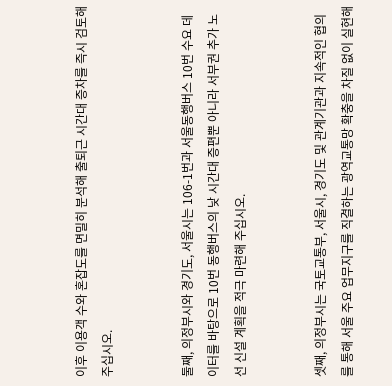이후 이용객 수와 혼잡도를 면밀히 분석해 출퇴근 시간대 증차를 즉시 검토해 주십시오.


둘째, 의정부시와 경기도, 서울시는 106-1번과 서울동행버스 10번 수요 데이터를 바탕으로 10번 동행버스의 낮 시간대 증편뿐 아니라 서부권 추가 노선 신설 계획을 적극 마련해 주십시오.


셋째, 의정부시는 국토교통부, 서울시, 경기도 및 관계기관과 지속적인 협의를 통해 서울 주요 업무지구를 직결하는 광역교통망 확충을 차질 없이 실현해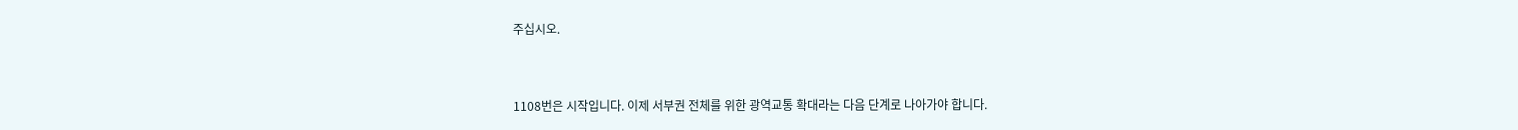주십시오.


1108번은 시작입니다. 이제 서부권 전체를 위한 광역교통 확대라는 다음 단계로 나아가야 합니다.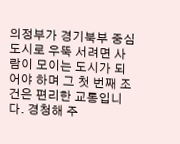의정부가 경기북부 중심도시로 우뚝 서려면 사람이 모이는 도시가 되어야 하며 그 첫 번째 조건은 편리한 교통입니다. 경청해 주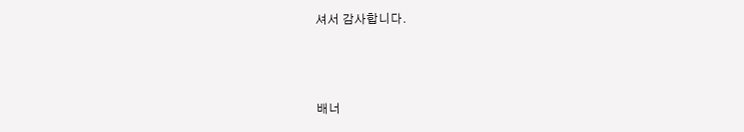셔서 감사합니다.



배너